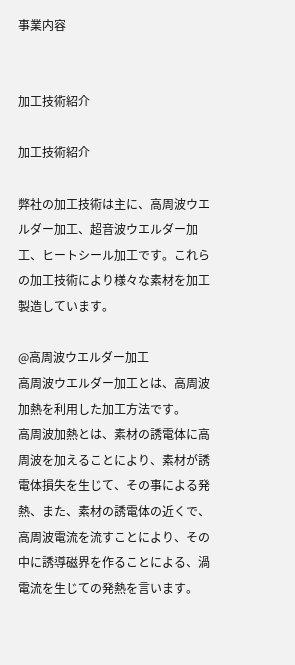事業内容


加工技術紹介

加工技術紹介

弊社の加工技術は主に、高周波ウエルダー加工、超音波ウエルダー加工、ヒートシール加工です。これらの加工技術により様々な素材を加工製造しています。

@高周波ウエルダー加工
高周波ウエルダー加工とは、高周波加熱を利用した加工方法です。
高周波加熱とは、素材の誘電体に高周波を加えることにより、素材が誘電体損失を生じて、その事による発熱、また、素材の誘電体の近くで、高周波電流を流すことにより、その中に誘導磁界を作ることによる、渦電流を生じての発熱を言います。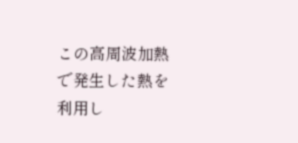この高周波加熱で発生した熱を利用し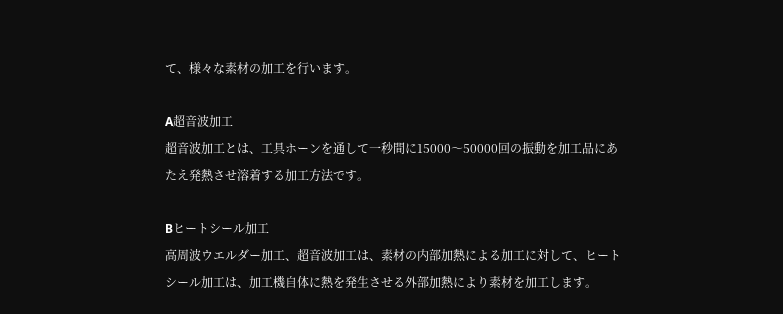て、様々な素材の加工を行います。

A超音波加工
超音波加工とは、工具ホーンを通して一秒間に15000〜50000回の振動を加工品にあたえ発熱させ溶着する加工方法です。

Bヒートシール加工
高周波ウエルダー加工、超音波加工は、素材の内部加熱による加工に対して、ヒートシール加工は、加工機自体に熱を発生させる外部加熱により素材を加工します。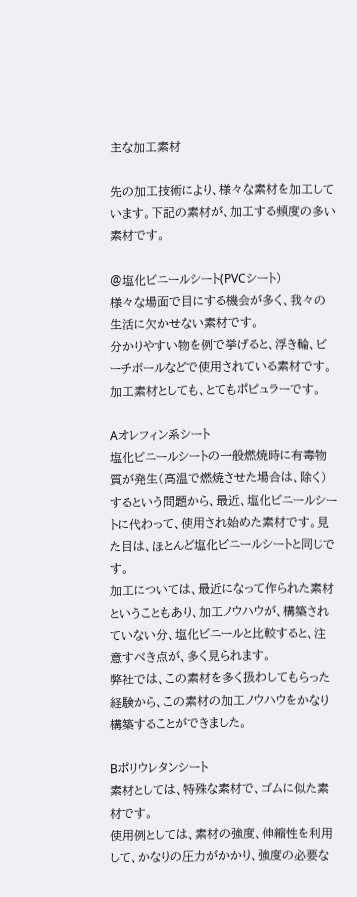主な加工素材

先の加工技術により、様々な素材を加工しています。下記の素材が、加工する頻度の多い素材です。

@塩化ビニールシート(PVCシート)
様々な場面で目にする機会が多く、我々の生活に欠かせない素材です。
分かりやすい物を例で挙げると、浮き輪、ビーチボールなどで使用されている素材です。加工素材としても、とてもポピュラーです。

Aオレフィン系シート
塩化ビニールシートの一般燃焼時に有毒物質が発生(高温で燃焼させた場合は、除く)するという問題から、最近、塩化ビニールシートに代わって、使用され始めた素材です。見た目は、ほとんど塩化ビニールシートと同じです。
加工については、最近になって作られた素材ということもあり、加工ノウハウが、構築されていない分、塩化ビニールと比較すると、注意すべき点が、多く見られます。
弊社では、この素材を多く扱わしてもらった経験から、この素材の加工ノウハウをかなり構築することができました。

Bポリウレタンシート
素材としては、特殊な素材で、ゴムに似た素材です。
使用例としては、素材の強度、伸縮性を利用して、かなりの圧力がかかり、強度の必要な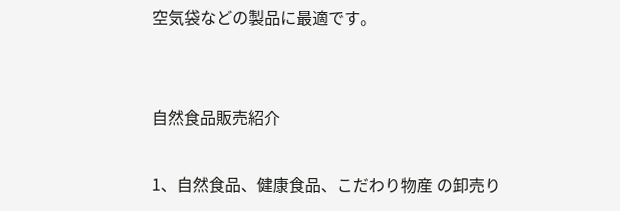空気袋などの製品に最適です。


自然食品販売紹介

1、自然食品、健康食品、こだわり物産 の卸売り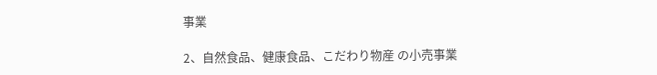事業

2、自然食品、健康食品、こだわり物産 の小売事業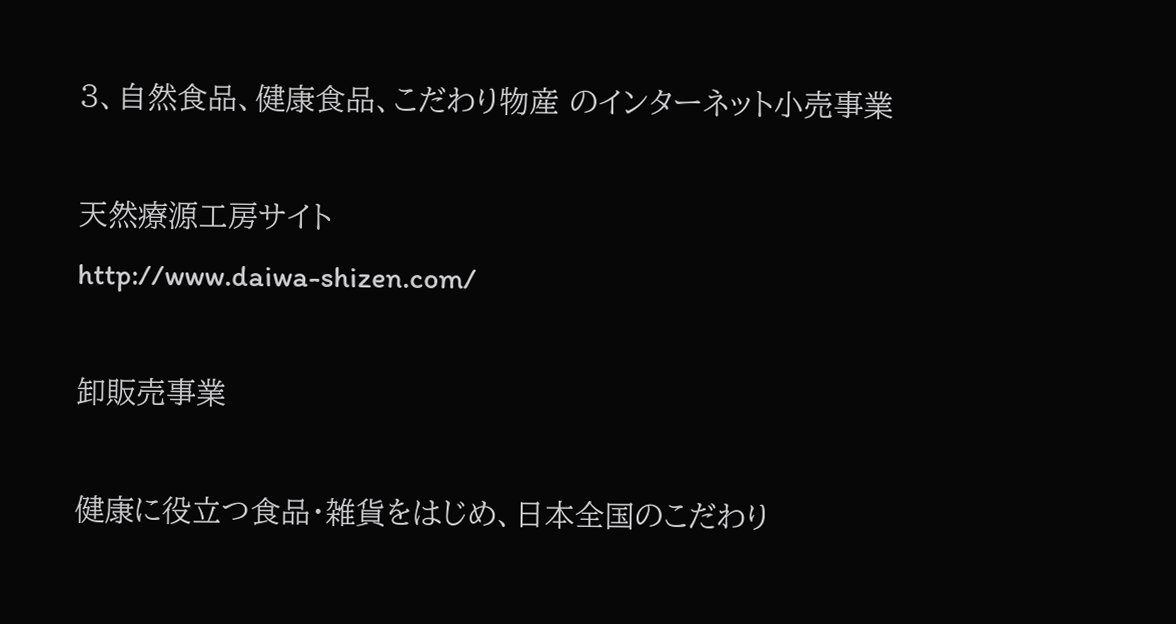3、自然食品、健康食品、こだわり物産 のインターネット小売事業

天然療源工房サイト
http://www.daiwa-shizen.com/

卸販売事業

健康に役立つ食品・雑貨をはじめ、日本全国のこだわり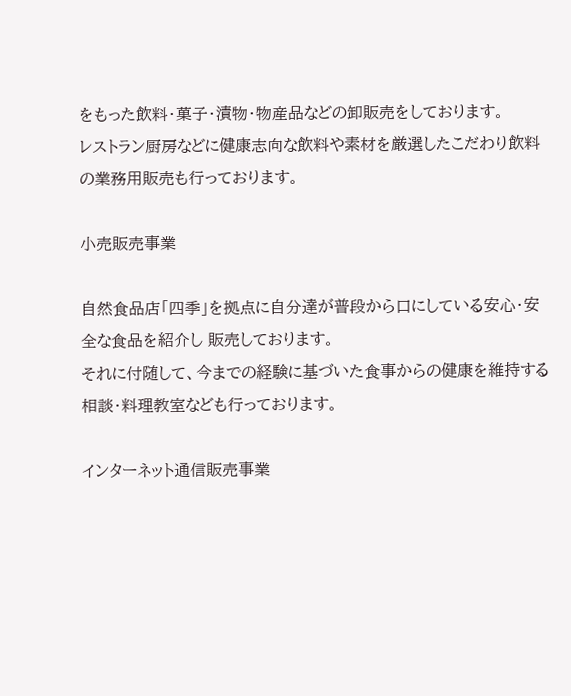をもった飲料・菓子・漬物・物産品などの卸販売をしております。
レストラン厨房などに健康志向な飲料や素材を厳選したこだわり飲料の業務用販売も行っております。

小売販売事業

自然食品店「四季」を拠点に自分達が普段から口にしている安心・安全な食品を紹介し 販売しております。
それに付随して、今までの経験に基づいた食事からの健康を維持する相談・料理教室なども行っております。

インターネット通信販売事業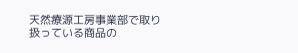天然療源工房事業部で取り扱っている商品の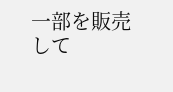一部を販売して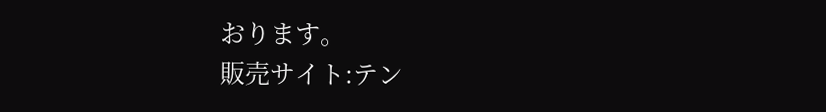おります。
販売サイト:テン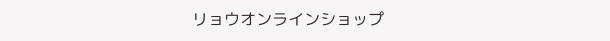リョウオンラインショップ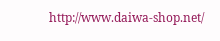http://www.daiwa-shop.net/